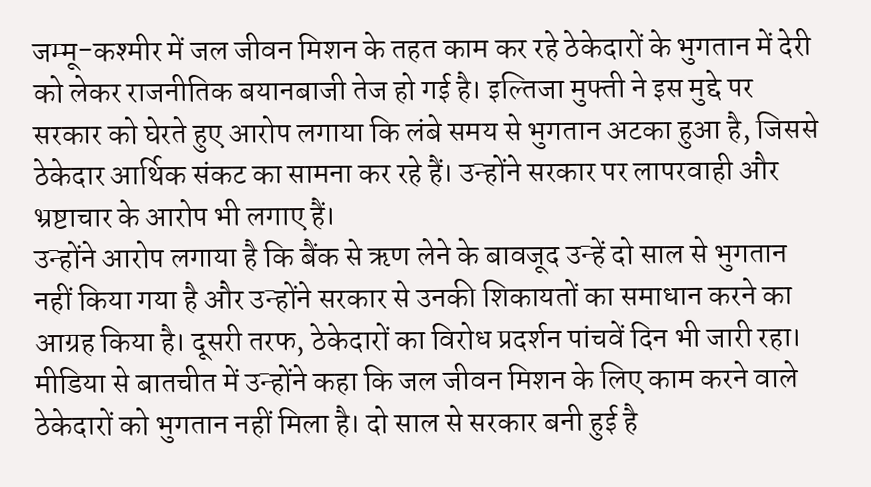जम्मू-कश्मीर में जल जीवन मिशन के तहत काम कर रहे ठेकेदारों के भुगतान में देरी को लेकर राजनीतिक बयानबाजी तेज हो गई है। इल्तिजा मुफ्ती ने इस मुद्दे पर सरकार को घेरते हुए आरोप लगाया कि लंबे समय से भुगतान अटका हुआ है, जिससे ठेकेदार आर्थिक संकट का सामना कर रहे हैं। उन्होंने सरकार पर लापरवाही और भ्रष्टाचार के आरोप भी लगाए हैं।
उन्होंने आरोप लगाया है कि बैंक से ऋण लेने के बावजूद उन्हें दो साल से भुगतान नहीं किया गया है और उन्होंने सरकार से उनकी शिकायतों का समाधान करने का आग्रह किया है। दूसरी तरफ, ठेकेदारों का विरोध प्रदर्शन पांचवें दिन भी जारी रहा।
मीडिया से बातचीत में उन्होंने कहा कि जल जीवन मिशन के लिए काम करने वाले ठेकेदारों को भुगतान नहीं मिला है। दो साल से सरकार बनी हुई है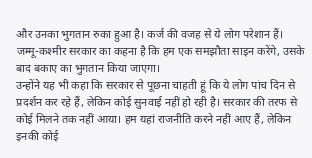और उनका भुगतान रुका हुआ है। कर्ज की वजह से ये लोग परेशान हैं। जम्मू-कश्मीर सरकार का कहना है कि हम एक समझौता साइन करेंगे, उसके बाद बकाए का भुगतान किया जाएगा।
उन्होंने यह भी कहा कि सरकार से पूछना चाहती हूं कि ये लोग पांच दिन से प्रदर्शन कर रहे हैं, लेकिन कोई सुनवाई नहीं हो रही है। सरकार की तरफ से कोई मिलने तक नहीं आया। हम यहां राजनीति करने नहीं आए हैं, लेकिन इनकी कोई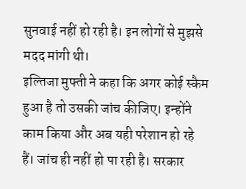सुनवाई नहीं हो रही है। इन लोगों से मुझसे मदद मांगी थी।
इल्तिजा मुफ्ती ने कहा कि अगर कोई स्कैम हुआ है तो उसकी जांच कीजिए। इन्होंने काम किया और अब यही परेशान हो रहे हैं। जांच ही नहीं हो पा रही है। सरकार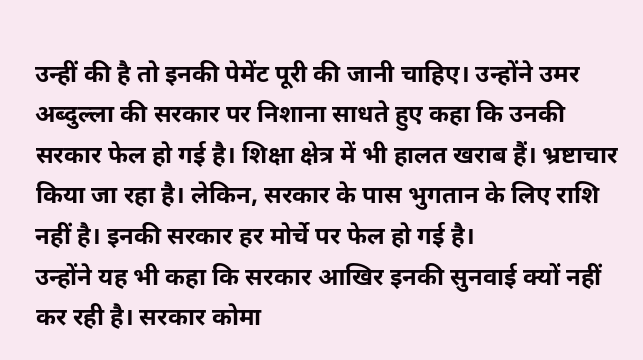उन्हीं की है तो इनकी पेमेंट पूरी की जानी चाहिए। उन्होंने उमर अब्दुल्ला की सरकार पर निशाना साधते हुए कहा कि उनकी सरकार फेल हो गई है। शिक्षा क्षेत्र में भी हालत खराब हैं। भ्रष्टाचार किया जा रहा है। लेकिन, सरकार के पास भुगतान के लिए राशि नहीं है। इनकी सरकार हर मोर्चे पर फेल हो गई है।
उन्होंने यह भी कहा कि सरकार आखिर इनकी सुनवाई क्यों नहीं कर रही है। सरकार कोमा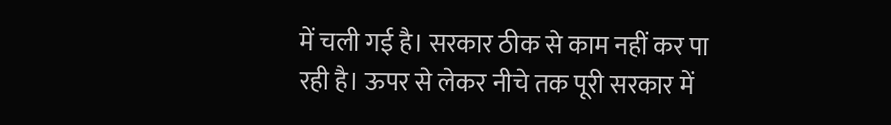में चली गई है। सरकार ठीक से काम नहीं कर पा रही है। ऊपर से लेकर नीचे तक पूरी सरकार में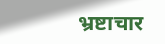भ्रष्टाचार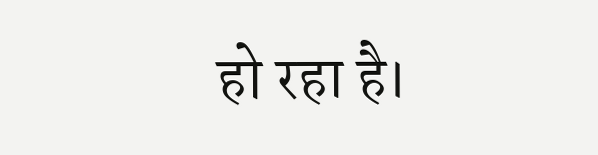हो रहा है।